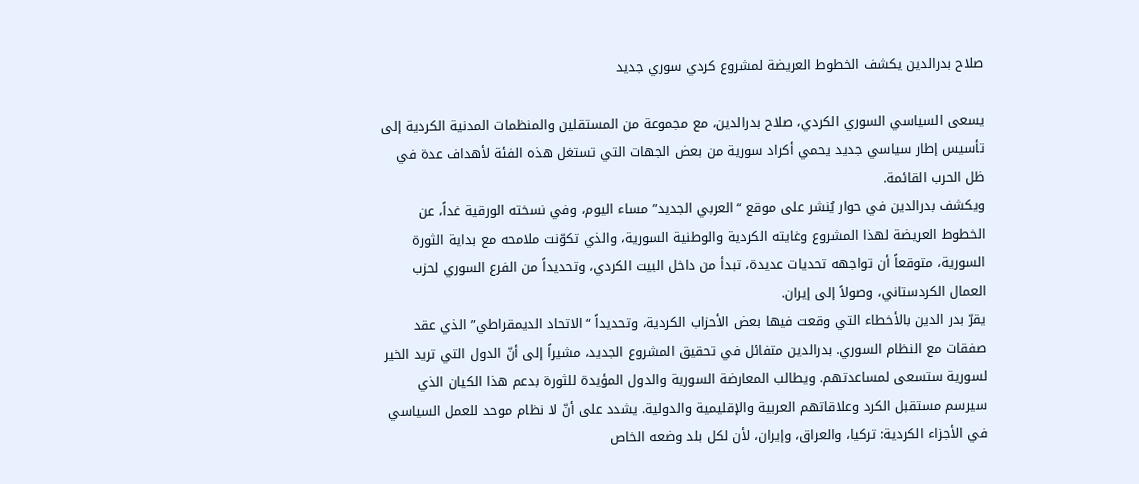صلاح بدرالدين يكشف الخطوط العريضة لمشروع كردي سوري جديد

يسعى السياسي السوري الكردي، صلاح بدرالدين، مع مجموعة من المستقلين والمنظمات المدنية الكردية إلى تأسيس إطار سياسي جديد يحمي أكراد سورية من بعض الجهات التي تستغل هذه الفئة لأهداف عدة في ظل الحرب القائمة.
ويكشف بدرالدين في حوار يُنشر على موقع “العربي الجديد” مساء اليوم، وفي نسخته الورقية غداً، عن الخطوط العريضة لهذا المشروع وغايته الكردية والوطنية السورية، والذي تكوّنت ملامحه مع بداية الثورة السورية، متوقعاً أن تواجهه تحديات عديدة، تبدأ من داخل البيت الكردي، وتحديداً من الفرع السوري لحزب العمال الكردستاني، وصولاً إلى إيران.
يقرّ بدر الدين بالأخطاء التي وقعت فيها بعض الأحزاب الكردية، وتحديداً “الاتحاد الديمقراطي” الذي عقد صفقات مع النظام السوري. بدرالدين متفائل في تحقيق المشروع الجديد، مشيراً إلى أنّ الدول التي تريد الخير لسورية ستسعى لمساعدتهم. ويطالب المعارضة السورية والدول المؤيدة للثورة بدعم هذا الكيان الذي سيرسم مستقبل الكرد وعلاقاتهم العربية والإقليمية والدولية. يشدد على أنّ لا نظام موحد للعمل السياسي في الأجزاء الكردية: تركيا، والعراق، وإيران، لأن لكل بلد وضعه الخاص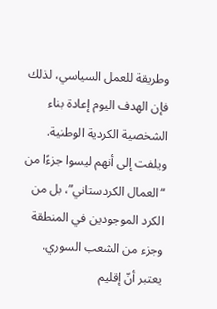وطريقة للعمل السياسي، لذلك فإن الهدف اليوم إعادة بناء الشخصية الكردية الوطنية. ويلفت إلى أنهم ليسوا جزءًا من “العمال الكردستاني”، بل من الكرد الموجودين في المنطقة وجزء من الشعب السوري.
يعتبر أنّ إقليم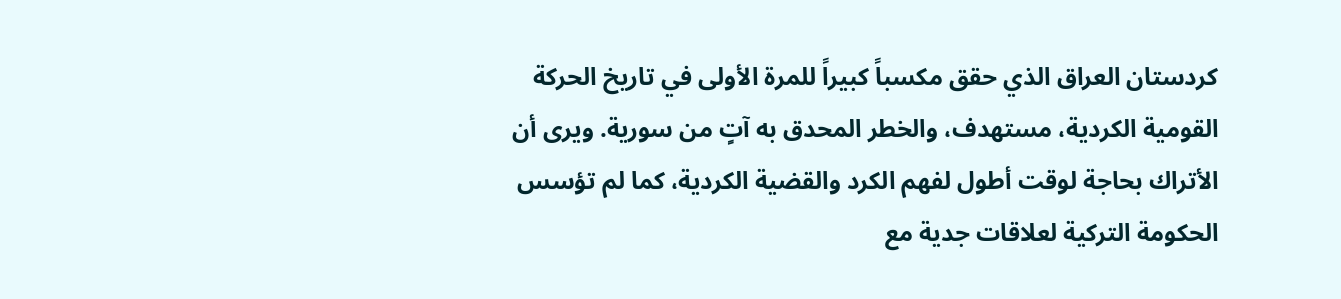كردستان العراق الذي حقق مكسباً كبيراً للمرة الأولى في تاريخ الحركة القومية الكردية، مستهدف، والخطر المحدق به آتٍ من سورية. ويرى أن الأتراك بحاجة لوقت أطول لفهم الكرد والقضية الكردية، كما لم تؤسس الحكومة التركية لعلاقات جدية مع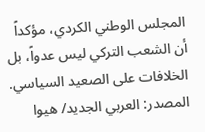المجلس الوطني الكردي، مؤكداً أن الشعب التركي ليس عدواً، بل الخلافات على الصعيد السياسي.
المصدر: العربي الجديد/ هيوا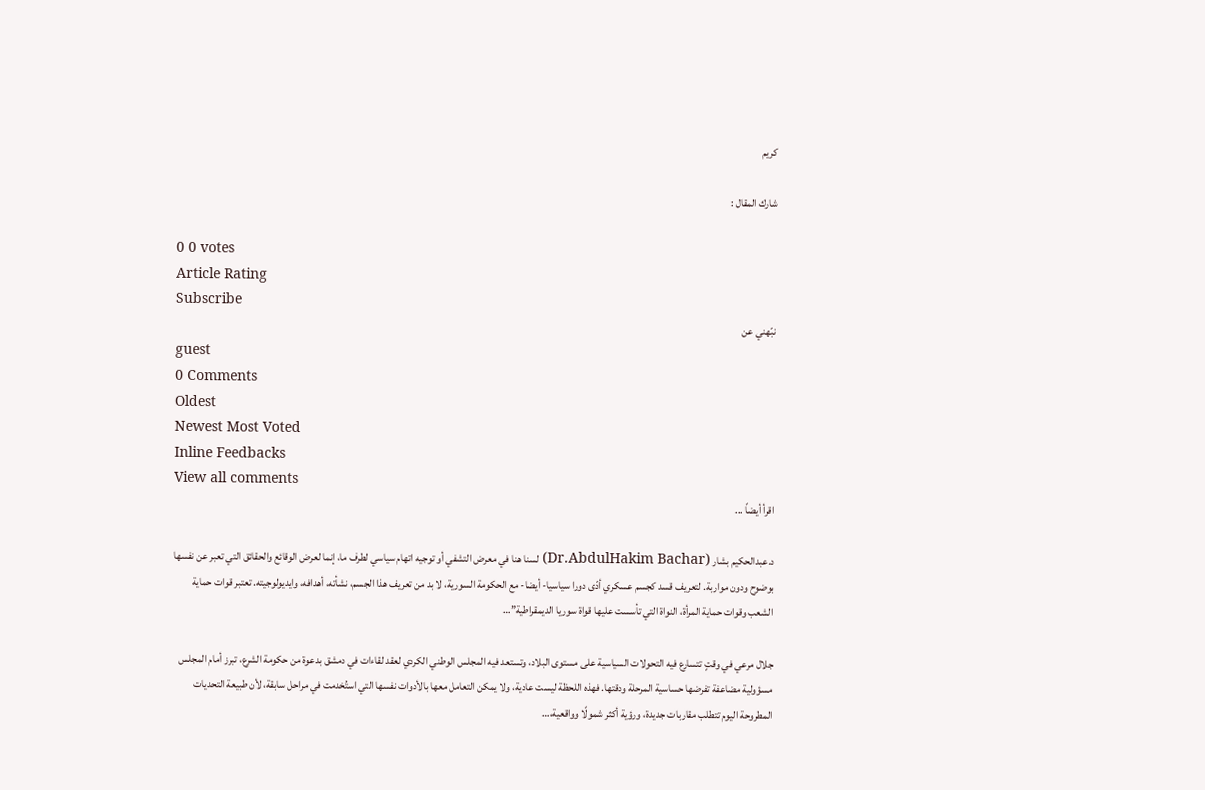كريم

شارك المقال :

0 0 votes
Article Rating
Subscribe
نبّهني عن
guest
0 Comments
Oldest
Newest Most Voted
Inline Feedbacks
View all comments
اقرأ أيضاً ...

د.عبدالحكيم بشار (Dr.AbdulHakim Bachar) لسنا هنا في معرض التشفي أو توجيه اتهام سياسي لطرف ما، إنما لعرض الوقائع والحقائق التي تعبر عن نفسها بوضوح ودون مواربة. لتعريف قسد كجسم عسكري أدّى دورا سياسيا- أيضا- مع الحكومة السورية، لا بد من تعريف هذا الجسم، نشأته، أهدافه، وايديولوجيته. تعتبر قوات حماية الشعب وقوات حماية المرأة، النواة التي تأسست عليها قواة سوريا الديمقراطية”…

جلال مرعي في وقتٍ تتسارع فيه التحولات السياسية على مستوى البلاد، وتستعد فيه المجلس الوطني الكردي لعقد لقاءات في دمشق بدعوة من حكومة الشرع، تبرز أمام المجلس مسؤولية مضاعفة تفرضها حساسية المرحلة ودقتها. فهذه اللحظة ليست عادية، ولا يمكن التعامل معها بالأدوات نفسها التي استُخدمت في مراحل سابقة، لأن طبيعة التحديات المطروحة اليوم تتطلب مقاربات جديدة، ورؤية أكثر شمولًا وواقعية،…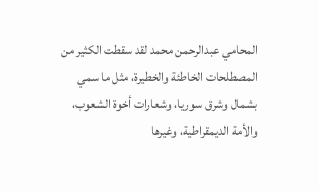المحامي عبدالرحمن محمد لقد سقطت الكثير من المصطلحات الخاطئة والخطيرة، مثل ما سمي بشمال وشرق سوريا، وشعارات أخوة الشعوب، والأمة الديمقراطية، وغيرها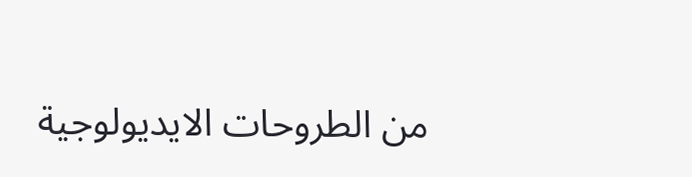من الطروحات الايديولوجية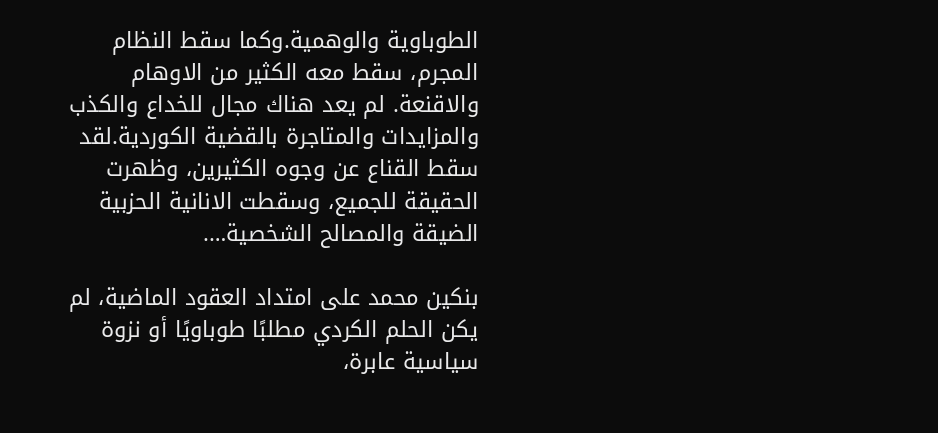الطوباوية والوهمية.وكما سقط النظام المجرم، سقط معه الكثير من الاوهام والاقنعة. لم يعد هناك مجال للخداع والكذب والمزايدات والمتاجرة بالقضية الكوردية.لقد سقط القناع عن وجوه الكثيرين، وظهرت الحقيقة للجميع، وسقطت الانانية الحزبية الضيقة والمصالح الشخصية….

بنكين محمد على امتداد العقود الماضية، لم يكن الحلم الكردي مطلبًا طوباويًا أو نزوة سياسية عابرة،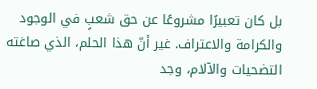بل كان تعبيرًا مشروعًا عن حق شعبٍ في الوجود والكرامة والاعتراف. غير أنّ هذا الحلم، الذي صاغته التضحيات والآلام، وجد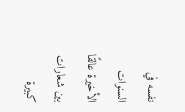نفسه في السنوات الأخيرة عالقًا بين شعارات كبيرة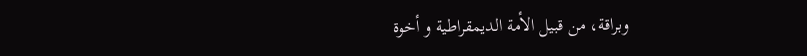وبراقة، من قبيل الأمة الديمقراطية و أخوة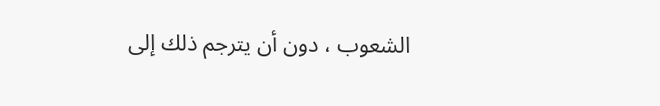الشعوب ، دون أن يترجم ذلك إلى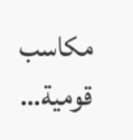مكاسب قومية…